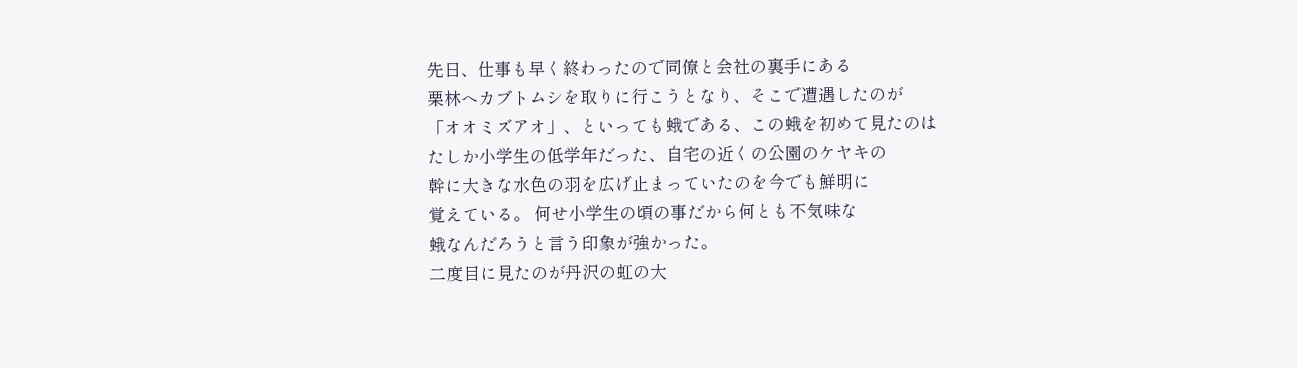先日、仕事も早く終わったので同僚と会社の裏手にある
栗林へカブトムシを取りに行こうとなり、そこで遭遇したのが
「オオミズアオ」、といっても蛾である、この蛾を初めて見たのは
たしか小学生の低学年だった、自宅の近くの公園のケヤキの
幹に大きな水色の羽を広げ止まっていたのを今でも鮮明に
覚えている。 何せ小学生の頃の事だから何とも不気味な
蛾なんだろうと言う印象が強かった。
二度目に見たのが丹沢の虹の大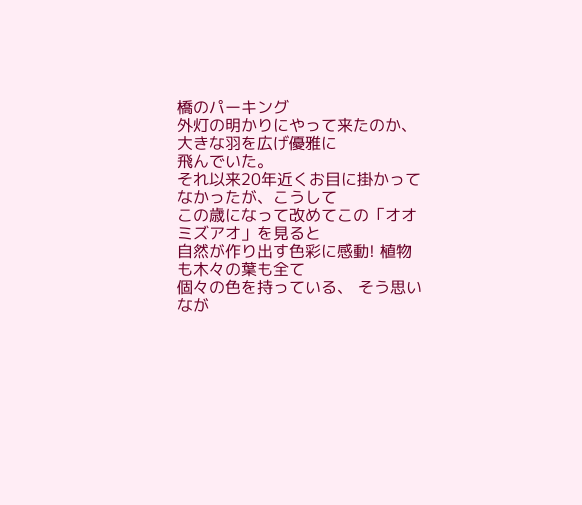橋のパーキング
外灯の明かりにやって来たのか、大きな羽を広げ優雅に
飛んでいた。
それ以来20年近くお目に掛かってなかったが、こうして
この歳になって改めてこの「オオミズアオ」を見ると
自然が作り出す色彩に感動! 植物も木々の葉も全て
個々の色を持っている、 そう思いなが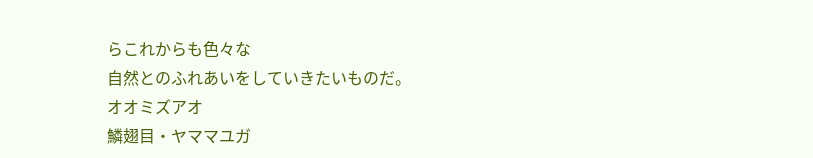らこれからも色々な
自然とのふれあいをしていきたいものだ。
オオミズアオ
鱗翅目・ヤママユガ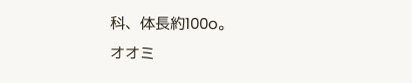科、体長約100o。
オオミ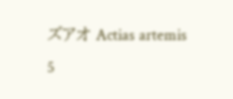ズアオ Actias artemis
5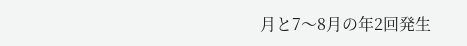月と7〜8月の年2回発生